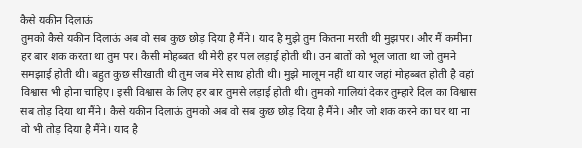कैसे यकीन दिलाऊं
तुमको कैसे यकीन दिलाऊं अब वो सब कुछ छोड़ दिया है मैंने। याद है मुझे तुम कितना मरती थी मुझपर। और मैं कमीना हर बार शक करता था तुम पर। कैसी मोहब्बत थी मेरी हर पल लड़ाई होती थी। उन बातों को भूल जाता था जो तुमने समझाई होती थी। बहुत कुछ सीखाती थी तुम जब मेरे साथ होती थी। मुझे मालूम नहीं था यार जहां मोहब्बत होती है वहां विश्वास भी होना चाहिए। इसी विश्वास के लिए हर बार तुमसे लड़ाई होती थी। तुमको गालियां देकर तुम्हारे दिल का विश्वास सब तोड़ दिया था मैंने। कैसे यकीन दिलाऊं तुमको अब वो सब कुछ छोड़ दिया है मैंने। और जो शक करने का घर था ना वो भी तोड़ दिया है मैंने। याद है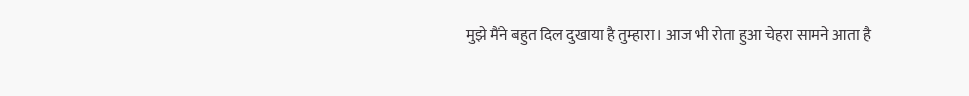मुझे मैंने बहुत दिल दुखाया है तुम्हारा। आज भी रोता हुआ चेहरा सामने आता है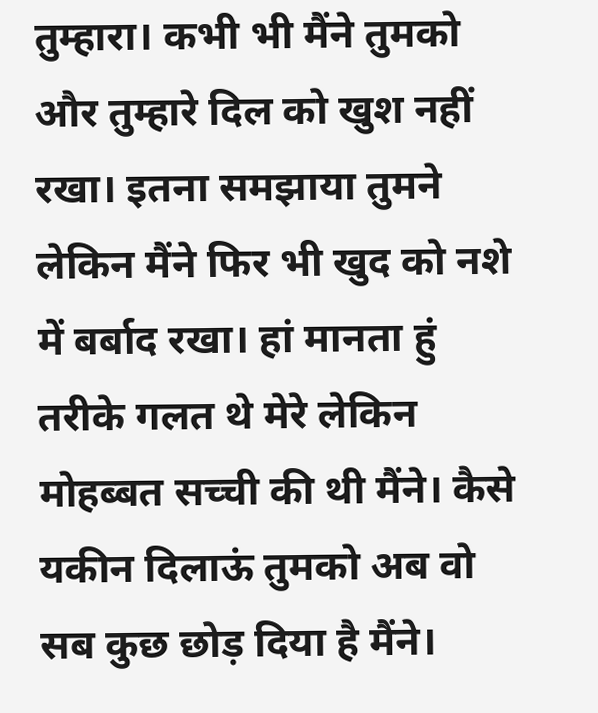तुम्हारा। कभी भी मैंने तुमको और तुम्हारे दिल को खुश नहीं रखा। इतना समझाया तुमने लेकिन मैंने फिर भी खुद को नशे में बर्बाद रखा। हां मानता हुं तरीके गलत थे मेरे लेकिन मोहब्बत सच्ची की थी मैंने। कैसे यकीन दिलाऊं तुमको अब वो सब कुछ छोड़ दिया है मैंने।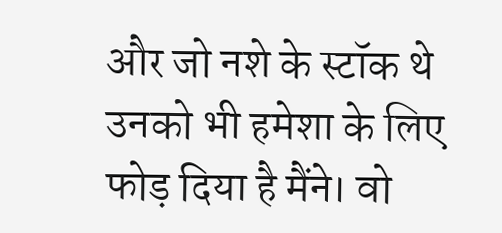और जो नशे के स्टॉक थे उनको भी हमेशा के लिए फोड़ दिया है मैंने। वो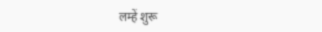लम्हें शुरू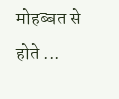मोहब्बत से होते ...